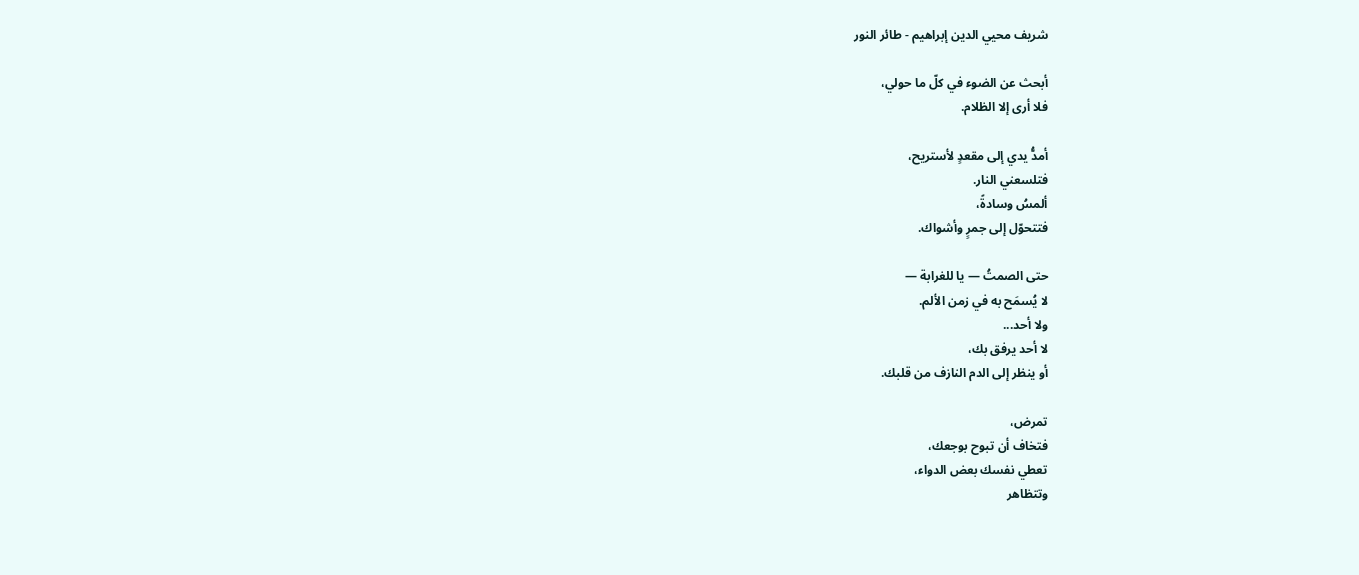شريف محيي الدين إبراهيم - طائر النور

أبحث عن الضوء في كلّ ما حولي،
فلا أرى إلا الظلام.

أمدُّ يدي إلى مقعدٍ لأستريح،
فتلسعني النار.
ألمسُ وسادةً،
فتتحوّل إلى جمرٍ وأشواك.

حتى الصمتُ — يا للغرابة —
لا يُسمَح به في زمن الألم.
ولا أحد...
لا أحد يرفق بك،
أو ينظر إلى الدم النازف من قلبك.

تمرض،
فتخاف أن تبوح بوجعك،
تعطي نفسك بعض الدواء،
وتتظاهر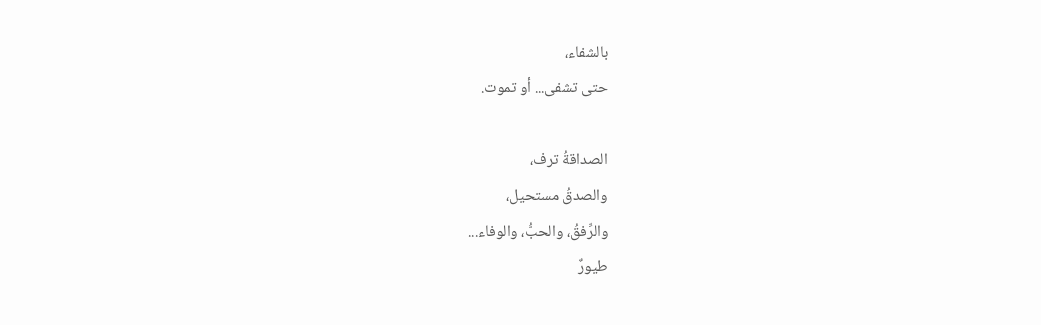بالشفاء،
حتى تشفى... أو تموت.

الصداقةُ ترف،
والصدقُ مستحيل،
والرِّفقُ، والحبُّ، والوفاء...
طيورٌ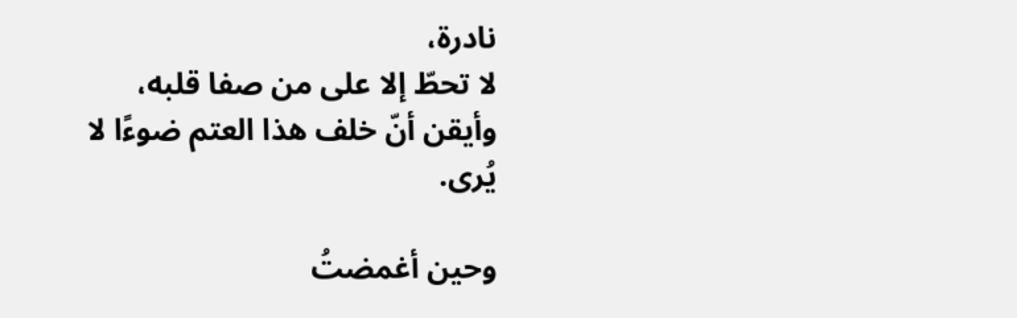نادرة،
لا تحطّ إلا على من صفا قلبه،
وأيقن أنّ خلف هذا العتم ضوءًا لا يُرى.

وحين أغمضتُ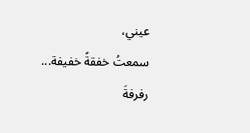عيني،
سمعتُ خفقةً خفيفة...
رفرفةَ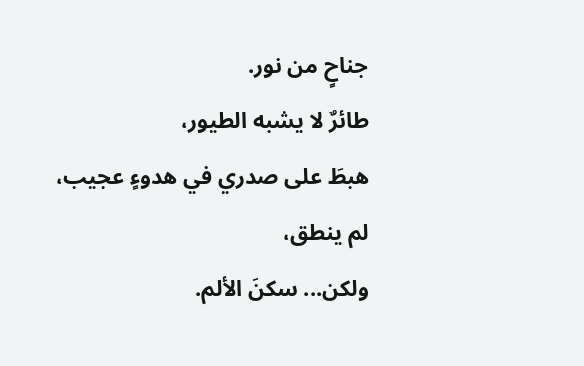جناحٍ من نور.
طائرٌ لا يشبه الطيور،
هبطَ على صدري في هدوءٍ عجيب،
لم ينطق،
ولكن... سكنَ الألم.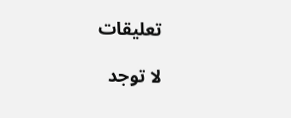تعليقات

لا توجد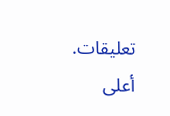تعليقات.
أعلى